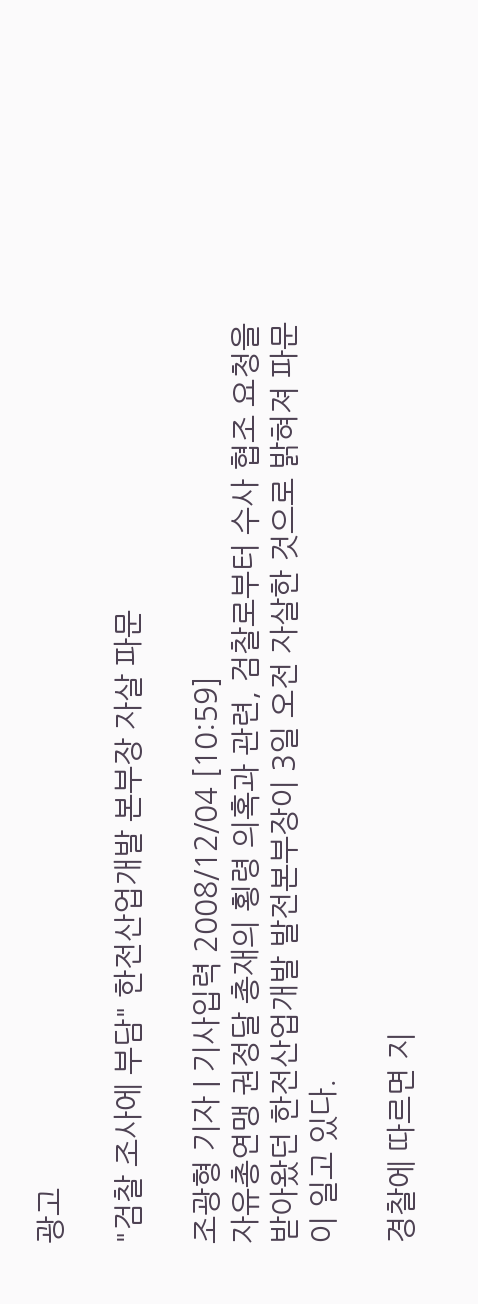광고

"검찰 조사에 부담" 한전산업개발 본부장 자살 파문

조광형 기자 | 기사입력 2008/12/04 [10:59]
자유총연맹 권정달 총재의 횡령 의혹과 관련, 검찰로부터 수사 협조 요청을 받아왔던 한전산업개발 발전본부장이 3일 오전 자살한 것으로 밝혀져 파문이 일고 있다.

경찰에 따르면 지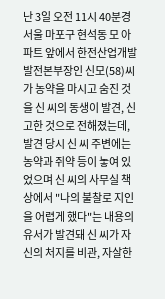난 3일 오전 11시 40분경 서울 마포구 현석동 모 아파트 앞에서 한전산업개발 발전본부장인 신모(58)씨가 농약을 마시고 숨진 것을 신 씨의 동생이 발견, 신고한 것으로 전해졌는데, 발견 당시 신 씨 주변에는 농약과 쥐약 등이 놓여 있었으며 신 씨의 사무실 책상에서 "나의 불찰로 지인을 어렵게 했다"는 내용의 유서가 발견돼 신 씨가 자신의 처지를 비관, 자살한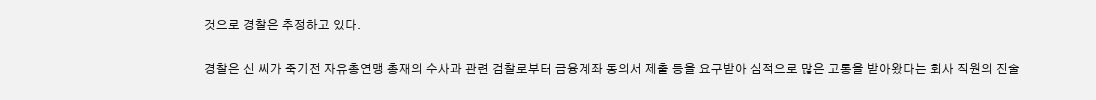것으로 경찰은 추정하고 있다.

경찰은 신 씨가 죽기전 자유총연맹 총재의 수사과 관련 검찰로부터 금융계좌 동의서 제출 등을 요구받아 심적으로 많은 고통을 받아왔다는 회사 직원의 진술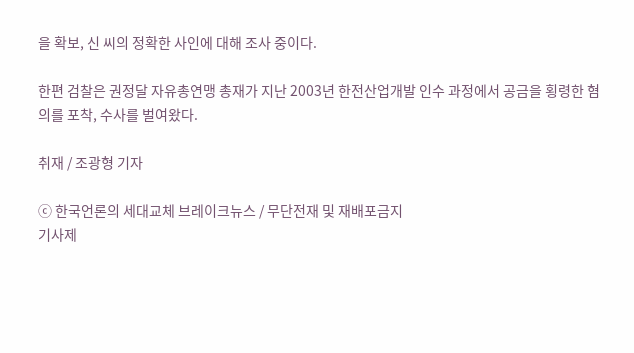을 확보, 신 씨의 정확한 사인에 대해 조사 중이다.

한편 검찰은 권정달 자유총연맹 총재가 지난 2003년 한전산업개발 인수 과정에서 공금을 횡령한 혐의를 포착, 수사를 벌여왔다.

취재 / 조광형 기자

ⓒ 한국언론의 세대교체 브레이크뉴스 / 무단전재 및 재배포금지
기사제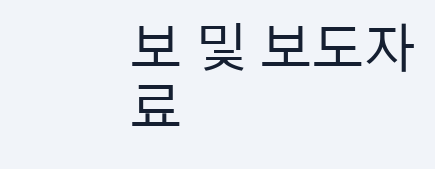보 및 보도자료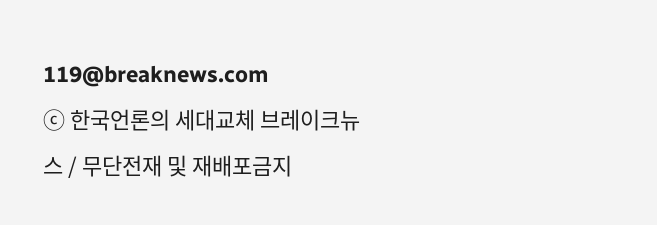119@breaknews.com
ⓒ 한국언론의 세대교체 브레이크뉴스 / 무단전재 및 재배포금지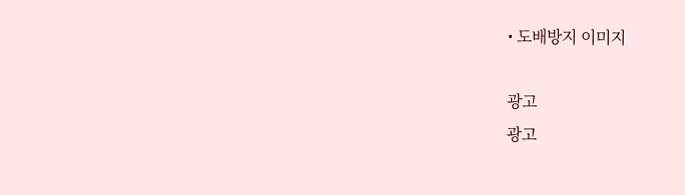• 도배방지 이미지

광고
광고